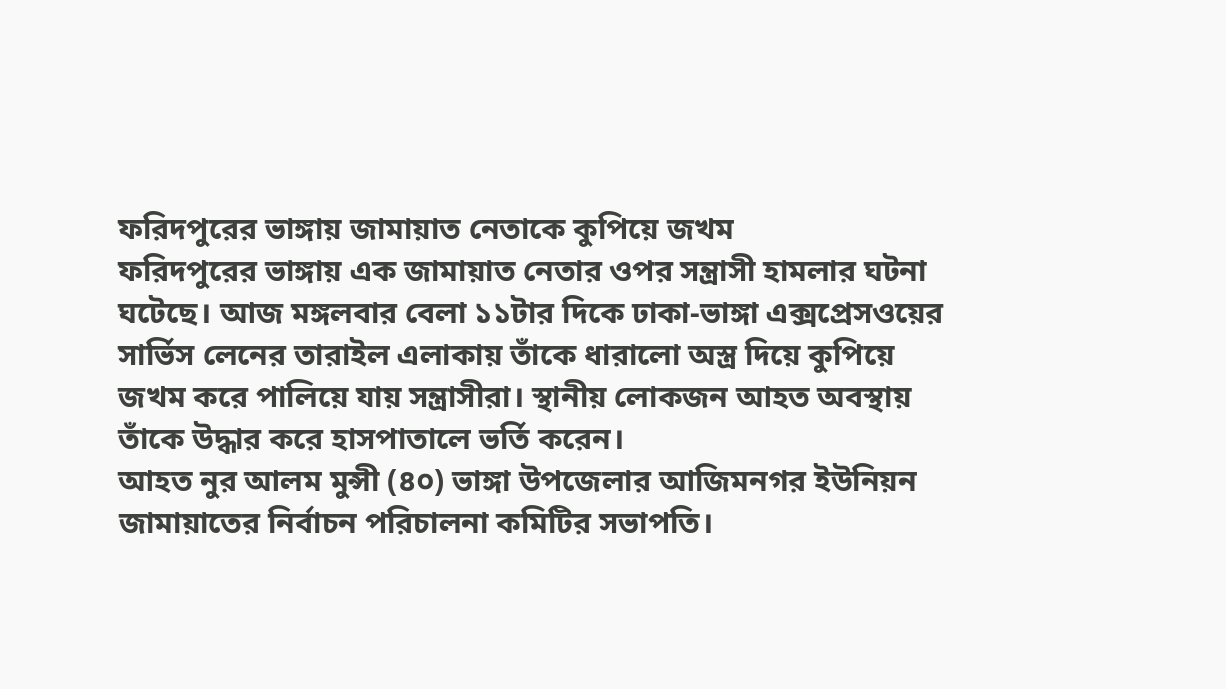ফরিদপুরের ভাঙ্গায় জামায়াত নেতাকে কুপিয়ে জখম
ফরিদপুরের ভাঙ্গায় এক জামায়াত নেতার ওপর সন্ত্রাসী হামলার ঘটনা ঘটেছে। আজ মঙ্গলবার বেলা ১১টার দিকে ঢাকা-ভাঙ্গা এক্সপ্রেসওয়ের সার্ভিস লেনের তারাইল এলাকায় তাঁকে ধারালো অস্ত্র দিয়ে কুপিয়ে জখম করে পালিয়ে যায় সন্ত্রাসীরা। স্থানীয় লোকজন আহত অবস্থায় তাঁকে উদ্ধার করে হাসপাতালে ভর্তি করেন।
আহত নুর আলম মুন্সী (৪০) ভাঙ্গা উপজেলার আজিমনগর ইউনিয়ন জামায়াতের নির্বাচন পরিচালনা কমিটির সভাপতি।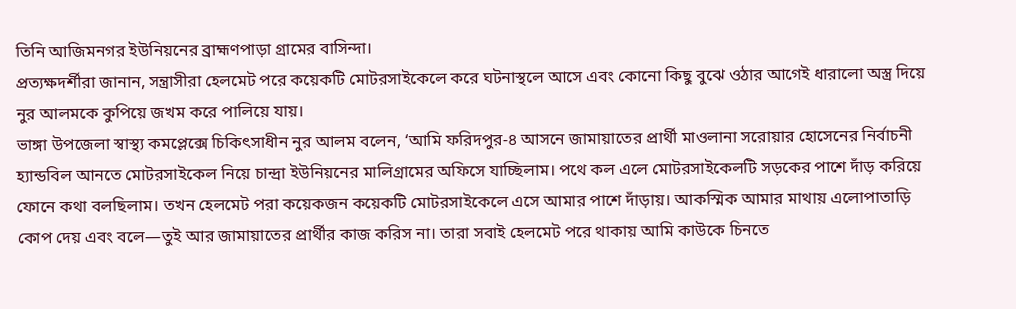তিনি আজিমনগর ইউনিয়নের ব্রাহ্মণপাড়া গ্রামের বাসিন্দা।
প্রত্যক্ষদর্শীরা জানান, সন্ত্রাসীরা হেলমেট পরে কয়েকটি মোটরসাইকেলে করে ঘটনাস্থলে আসে এবং কোনো কিছু বুঝে ওঠার আগেই ধারালো অস্ত্র দিয়ে নুর আলমকে কুপিয়ে জখম করে পালিয়ে যায়।
ভাঙ্গা উপজেলা স্বাস্থ্য কমপ্লেক্সে চিকিৎসাধীন নুর আলম বলেন, ‘আমি ফরিদপুর-৪ আসনে জামায়াতের প্রার্থী মাওলানা সরোয়ার হোসেনের নির্বাচনী হ্যান্ডবিল আনতে মোটরসাইকেল নিয়ে চান্দ্রা ইউনিয়নের মালিগ্রামের অফিসে যাচ্ছিলাম। পথে কল এলে মোটরসাইকেলটি সড়কের পাশে দাঁড় করিয়ে ফোনে কথা বলছিলাম। তখন হেলমেট পরা কয়েকজন কয়েকটি মোটরসাইকেলে এসে আমার পাশে দাঁড়ায়। আকস্মিক আমার মাথায় এলোপাতাড়ি কোপ দেয় এবং বলে—তুই আর জামায়াতের প্রার্থীর কাজ করিস না। তারা সবাই হেলমেট পরে থাকায় আমি কাউকে চিনতে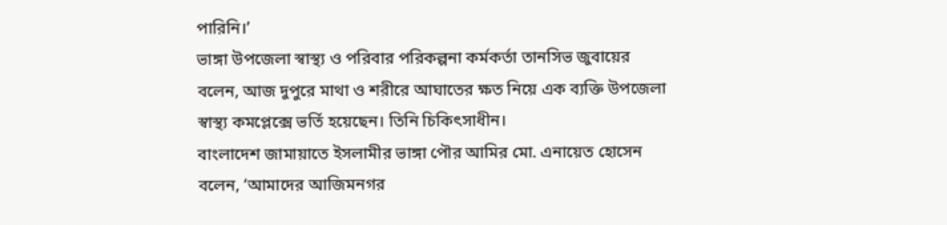পারিনি।’
ভাঙ্গা উপজেলা স্বাস্থ্য ও পরিবার পরিকল্পনা কর্মকর্তা তানসিভ জুবায়ের বলেন, আজ দুপুরে মাথা ও শরীরে আঘাতের ক্ষত নিয়ে এক ব্যক্তি উপজেলা স্বাস্থ্য কমপ্লেক্সে ভর্তি হয়েছেন। তিনি চিকিৎসাধীন।
বাংলাদেশ জামায়াতে ইসলামীর ভাঙ্গা পৌর আমির মো. এনায়েত হোসেন বলেন, ‘আমাদের আজিমনগর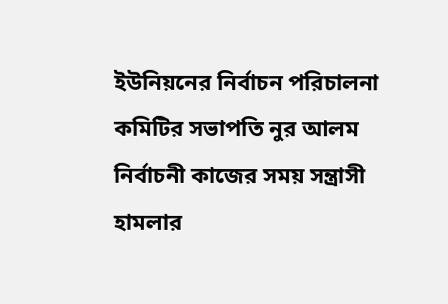ইউনিয়নের নির্বাচন পরিচালনা কমিটির সভাপতি নুর আলম নির্বাচনী কাজের সময় সন্ত্রাসী হামলার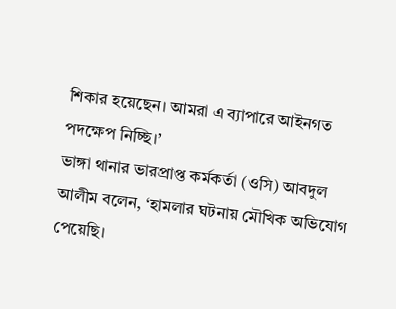শিকার হয়েছেন। আমরা এ ব্যাপারে আইনগত পদক্ষেপ নিচ্ছি।’
ভাঙ্গা থানার ভারপ্রাপ্ত কর্মকর্তা (ওসি) আবদুল আলীম বলেন, ‘হামলার ঘটনায় মৌখিক অভিযোগ পেয়েছি।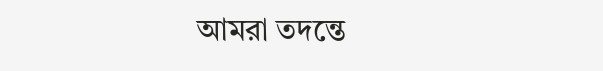আমরা তদন্তে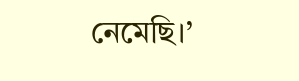নেমেছি।’